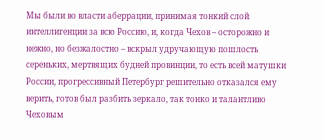Мы были во власти аберрации, принимая тонкий слой интеллигенции за всю Россию, и, когда Чехов – осторожно и нежно, но безжалостно – вскрыл удручающую пошлость сереньких, мертвящих будней провинции, то есть всей матушки России, прогрессивный Петербург решительно отказался ему верить, готов был разбить зеркало, так тонко и талантливо Чеховым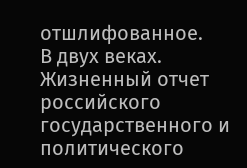отшлифованное.
В двух веках. Жизненный отчет российского государственного и политического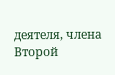деятеля, члена Второй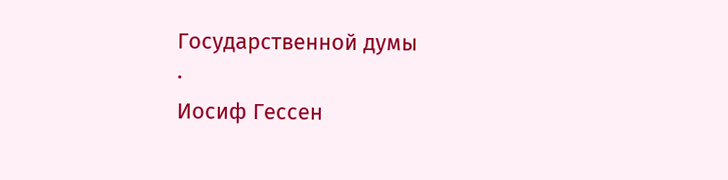Государственной думы
·
Иосиф Гессен